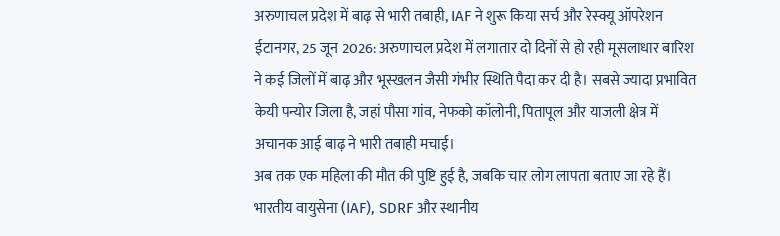अरुणाचल प्रदेश में बाढ़ से भारी तबाही, IAF ने शुरू किया सर्च और रेस्क्यू ऑपरेशन
ईटानगर, 25 जून 2026: अरुणाचल प्रदेश में लगातार दो दिनों से हो रही मूसलाधार बारिश ने कई जिलों में बाढ़ और भूस्खलन जैसी गंभीर स्थिति पैदा कर दी है। सबसे ज्यादा प्रभावित केयी पन्योर जिला है, जहां पौसा गांव, नेफको कॉलोनी, पितापूल और याजली क्षेत्र में अचानक आई बाढ़ ने भारी तबाही मचाई।
अब तक एक महिला की मौत की पुष्टि हुई है, जबकि चार लोग लापता बताए जा रहे हैं। भारतीय वायुसेना (IAF), SDRF और स्थानीय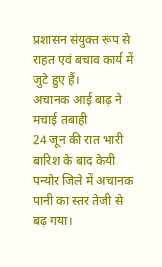प्रशासन संयुक्त रूप से राहत एवं बचाव कार्य में जुटे हुए हैं।
अचानक आई बाढ़ ने मचाई तबाही
24 जून की रात भारी बारिश के बाद केयी पन्योर जिले में अचानक पानी का स्तर तेजी से बढ़ गया।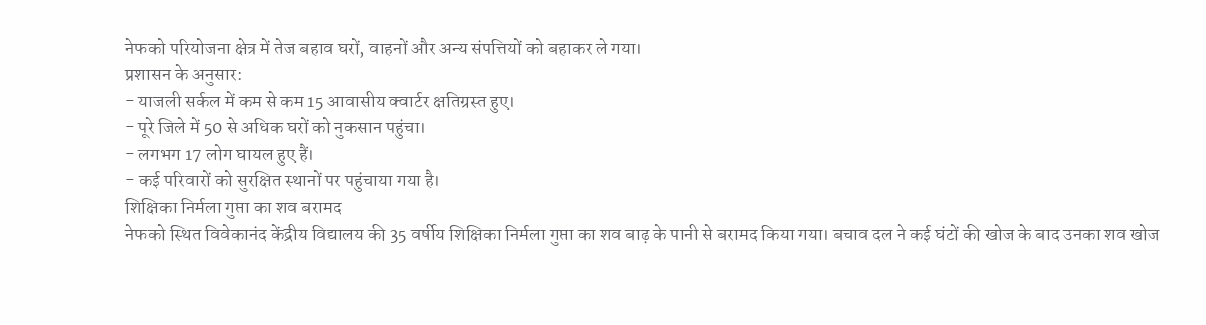नेफको परियोजना क्षेत्र में तेज बहाव घरों, वाहनों और अन्य संपत्तियों को बहाकर ले गया।
प्रशासन के अनुसार:
- याजली सर्कल में कम से कम 15 आवासीय क्वार्टर क्षतिग्रस्त हुए।
- पूरे जिले में 50 से अधिक घरों को नुकसान पहुंचा।
- लगभग 17 लोग घायल हुए हैं।
- कई परिवारों को सुरक्षित स्थानों पर पहुंचाया गया है।
शिक्षिका निर्मला गुप्ता का शव बरामद
नेफको स्थित विवेकानंद केंद्रीय विद्यालय की 35 वर्षीय शिक्षिका निर्मला गुप्ता का शव बाढ़ के पानी से बरामद किया गया। बचाव दल ने कई घंटों की खोज के बाद उनका शव खोज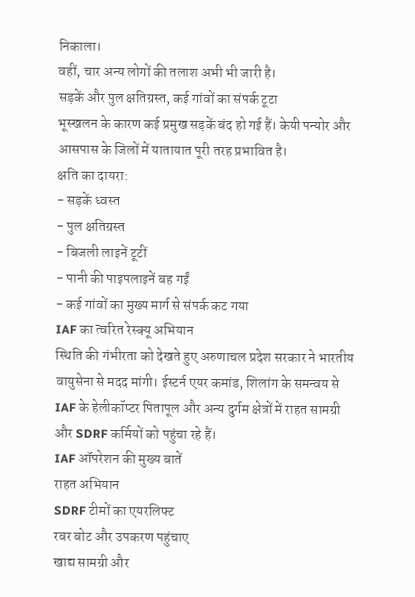निकाला।
वहीं, चार अन्य लोगों की तलाश अभी भी जारी है।
सड़कें और पुल क्षतिग्रस्त, कई गांवों का संपर्क टूटा
भूस्खलन के कारण कई प्रमुख सड़कें बंद हो गई हैं। केयी पन्योर और आसपास के जिलों में यातायात पूरी तरह प्रभावित है।
क्षति का दायरा:
- सड़कें ध्वस्त
- पुल क्षतिग्रस्त
- बिजली लाइनें टूटीं
- पानी की पाइपलाइनें बह गईं
- कई गांवों का मुख्य मार्ग से संपर्क कट गया
IAF का त्वरित रेस्क्यू अभियान
स्थिति की गंभीरता को देखते हुए अरुणाचल प्रदेश सरकार ने भारतीय वायुसेना से मदद मांगी। ईस्टर्न एयर कमांड, शिलांग के समन्वय से IAF के हेलीकॉप्टर पितापूल और अन्य दुर्गम क्षेत्रों में राहत सामग्री और SDRF कर्मियों को पहुंचा रहे हैं।
IAF ऑपरेशन की मुख्य बातें
राहत अभियान
SDRF टीमों का एयरलिफ्ट
रबर बोट और उपकरण पहुंचाए
खाद्य सामग्री और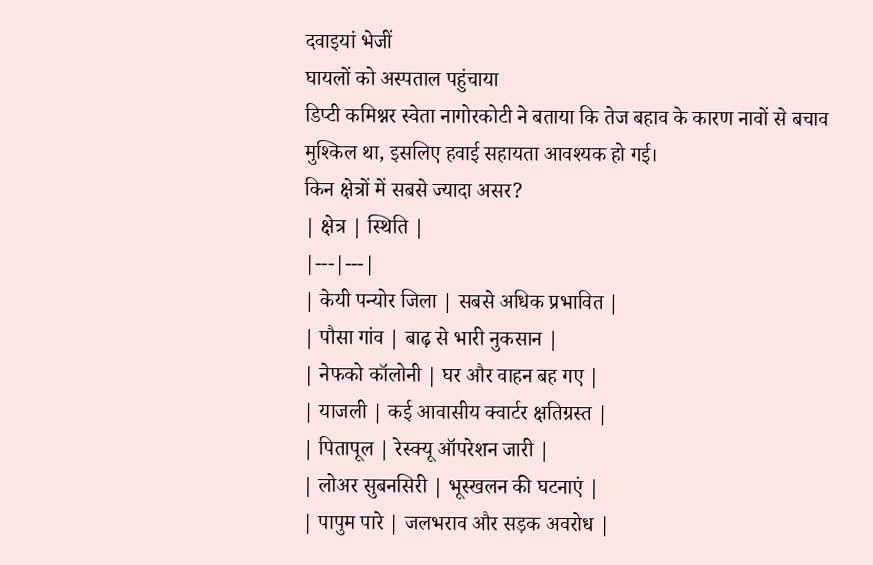दवाइयां भेजीं
घायलों को अस्पताल पहुंचाया
डिप्टी कमिश्नर स्वेता नागोरकोटी ने बताया कि तेज बहाव के कारण नावों से बचाव मुश्किल था, इसलिए हवाई सहायता आवश्यक हो गई।
किन क्षेत्रों में सबसे ज्यादा असर?
| क्षेत्र | स्थिति |
|---|---|
| केयी पन्योर जिला | सबसे अधिक प्रभावित |
| पौसा गांव | बाढ़ से भारी नुकसान |
| नेफको कॉलोनी | घर और वाहन बह गए |
| याजली | कई आवासीय क्वार्टर क्षतिग्रस्त |
| पितापूल | रेस्क्यू ऑपरेशन जारी |
| लोअर सुबनसिरी | भूस्खलन की घटनाएं |
| पापुम पारे | जलभराव और सड़क अवरोध |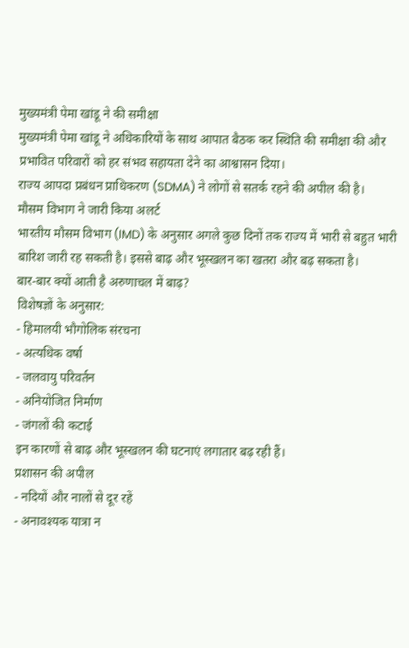मुख्यमंत्री पेमा खांडू ने की समीक्षा
मुख्यमंत्री पेमा खांडू ने अधिकारियों के साथ आपात बैठक कर स्थिति की समीक्षा की और प्रभावित परिवारों को हर संभव सहायता देने का आश्वासन दिया।
राज्य आपदा प्रबंधन प्राधिकरण (SDMA) ने लोगों से सतर्क रहने की अपील की है।
मौसम विभाग ने जारी किया अलर्ट
भारतीय मौसम विभाग (IMD) के अनुसार अगले कुछ दिनों तक राज्य में भारी से बहुत भारी बारिश जारी रह सकती है। इससे बाढ़ और भूस्खलन का खतरा और बढ़ सकता है।
बार-बार क्यों आती है अरुणाचल में बाढ़?
विशेषज्ञों के अनुसार:
- हिमालयी भौगोलिक संरचना
- अत्यधिक वर्षा
- जलवायु परिवर्तन
- अनियोजित निर्माण
- जंगलों की कटाई
इन कारणों से बाढ़ और भूस्खलन की घटनाएं लगातार बढ़ रही हैं।
प्रशासन की अपील
- नदियों और नालों से दूर रहें
- अनावश्यक यात्रा न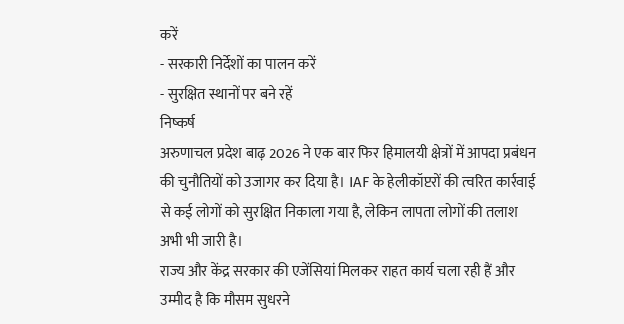करें
- सरकारी निर्देशों का पालन करें
- सुरक्षित स्थानों पर बने रहें
निष्कर्ष
अरुणाचल प्रदेश बाढ़ 2026 ने एक बार फिर हिमालयी क्षेत्रों में आपदा प्रबंधन की चुनौतियों को उजागर कर दिया है। IAF के हेलीकॉप्टरों की त्वरित कार्रवाई से कई लोगों को सुरक्षित निकाला गया है, लेकिन लापता लोगों की तलाश अभी भी जारी है।
राज्य और केंद्र सरकार की एजेंसियां मिलकर राहत कार्य चला रही हैं और उम्मीद है कि मौसम सुधरने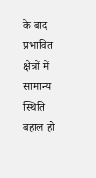के बाद प्रभावित क्षेत्रों में सामान्य स्थिति बहाल हो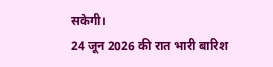सकेगी।
24 जून 2026 की रात भारी बारिश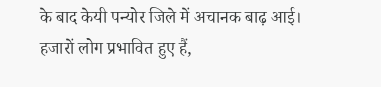के बाद केयी पन्योर जिले में अचानक बाढ़ आई।
हजारों लोग प्रभावित हुए हैं,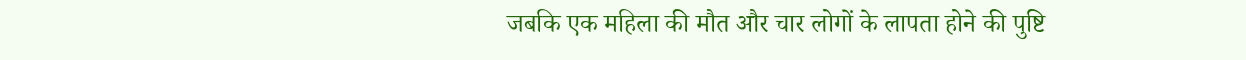जबकि एक महिला की मौत और चार लोगों के लापता होने की पुष्टि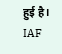हुई है।
IAF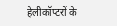हेलीकॉप्टरों के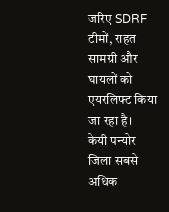जरिए SDRF टीमों, राहत सामग्री और घायलों को एयरलिफ्ट किया जा रहा है।
केयी पन्योर जिला सबसे अधिक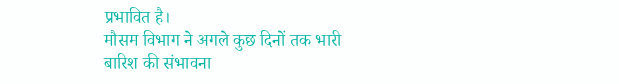प्रभावित है।
मौसम विभाग ने अगले कुछ दिनों तक भारी बारिश की संभावना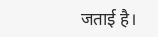जताई है।